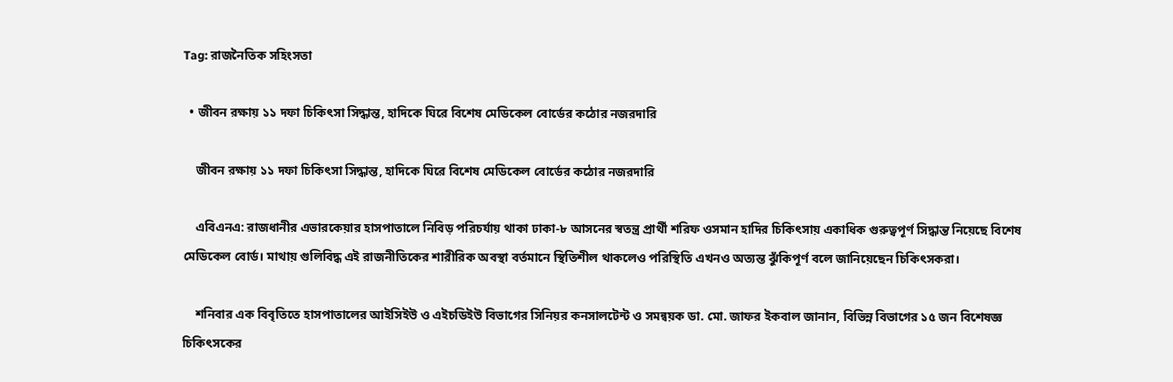Tag: রাজনৈতিক সহিংসতা

  • জীবন রক্ষায় ১১ দফা চিকিৎসা সিদ্ধান্ত, হাদিকে ঘিরে বিশেষ মেডিকেল বোর্ডের কঠোর নজরদারি

    জীবন রক্ষায় ১১ দফা চিকিৎসা সিদ্ধান্ত, হাদিকে ঘিরে বিশেষ মেডিকেল বোর্ডের কঠোর নজরদারি

    এবিএনএ: রাজধানীর এভারকেয়ার হাসপাতালে নিবিড় পরিচর্যায় থাকা ঢাকা-৮ আসনের স্বতন্ত্র প্রার্থী শরিফ ওসমান হাদির চিকিৎসায় একাধিক গুরুত্বপূর্ণ সিদ্ধান্ত নিয়েছে বিশেষ মেডিকেল বোর্ড। মাথায় গুলিবিদ্ধ এই রাজনীতিকের শারীরিক অবস্থা বর্তমানে স্থিতিশীল থাকলেও পরিস্থিতি এখনও অত্যন্ত ঝুঁকিপূর্ণ বলে জানিয়েছেন চিকিৎসকরা।

    শনিবার এক বিবৃতিতে হাসপাতালের আইসিইউ ও এইচডিইউ বিভাগের সিনিয়র কনসালটেন্ট ও সমন্বয়ক ডা. মো. জাফর ইকবাল জানান, বিভিন্ন বিভাগের ১৫ জন বিশেষজ্ঞ চিকিৎসকের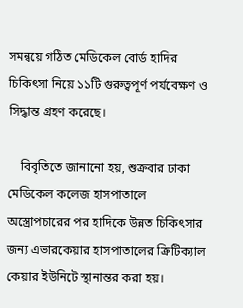সমন্বয়ে গঠিত মেডিকেল বোর্ড হাদির চিকিৎসা নিয়ে ১১টি গুরুত্বপূর্ণ পর্যবেক্ষণ ও সিদ্ধান্ত গ্রহণ করেছে।

    বিবৃতিতে জানানো হয়, শুক্রবার ঢাকা মেডিকেল কলেজ হাসপাতালে অস্ত্রোপচারের পর হাদিকে উন্নত চিকিৎসার জন্য এভারকেয়ার হাসপাতালের ক্রিটিক্যাল কেয়ার ইউনিটে স্থানান্তর করা হয়।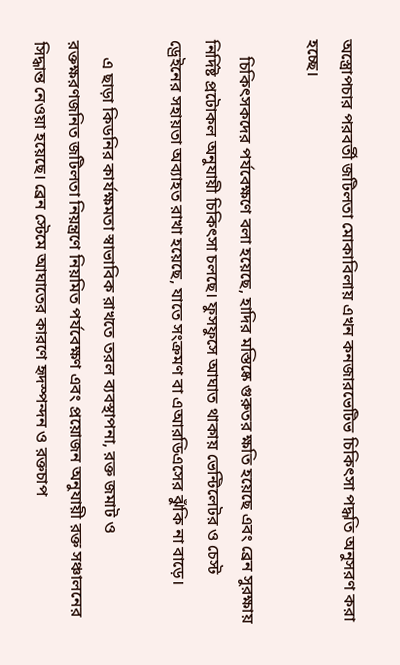অস্ত্রোপচার পরবর্তী জটিলতা মোকাবিলায় এখন কনজারভেটিভ চিকিৎসা পদ্ধতি অনুসরণ করা হচ্ছে।

    চিকিৎসকদের পর্যবেক্ষণে বলা হয়েছে, হাদির মস্তিষ্কে গুরুতর ক্ষতি হয়েছে এবং ব্রেন সুরক্ষায় নির্দিষ্ট প্রটোকল অনুযায়ী চিকিৎসা চলছে। ফুসফুসে আঘাত থাকায় ভেন্টিলেটর ও চেস্ট ড্রেইনের সহায়তা অব্যাহত রাখা হয়েছে, যাতে সংক্রমণ বা এআরডিএসের ঝুঁকি না বাড়ে।

    এ ছাড়া কিডনির কার্যক্ষমতা স্বাভাবিক রাখতে তরল ব্যবস্থাপনা, রক্ত জমাট ও রক্তক্ষরণজনিত জটিলতা নিয়ন্ত্রণে নিয়মিত পর্যবেক্ষণ এবং প্রয়োজন অনুযায়ী রক্ত সঞ্চালনের সিদ্ধান্ত নেওয়া হয়েছে। ব্রেন স্টেমে আঘাতের কারণে হৃদস্পন্দন ও রক্তচাপ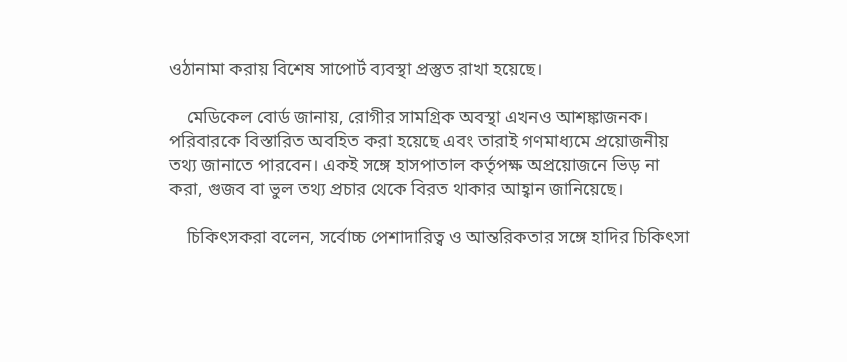ওঠানামা করায় বিশেষ সাপোর্ট ব্যবস্থা প্রস্তুত রাখা হয়েছে।

    মেডিকেল বোর্ড জানায়, রোগীর সামগ্রিক অবস্থা এখনও আশঙ্কাজনক। পরিবারকে বিস্তারিত অবহিত করা হয়েছে এবং তারাই গণমাধ্যমে প্রয়োজনীয় তথ্য জানাতে পারবেন। একই সঙ্গে হাসপাতাল কর্তৃপক্ষ অপ্রয়োজনে ভিড় না করা, গুজব বা ভুল তথ্য প্রচার থেকে বিরত থাকার আহ্বান জানিয়েছে।

    চিকিৎসকরা বলেন, সর্বোচ্চ পেশাদারিত্ব ও আন্তরিকতার সঙ্গে হাদির চিকিৎসা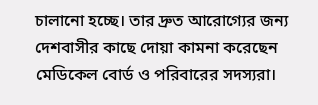চালানো হচ্ছে। তার দ্রুত আরোগ্যের জন্য দেশবাসীর কাছে দোয়া কামনা করেছেন মেডিকেল বোর্ড ও পরিবারের সদস্যরা।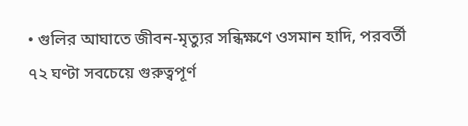• গুলির আঘাতে জীবন-মৃত্যুর সন্ধিক্ষণে ওসমান হাদি, পরবর্তী ৭২ ঘণ্টা সবচেয়ে গুরুত্বপূর্ণ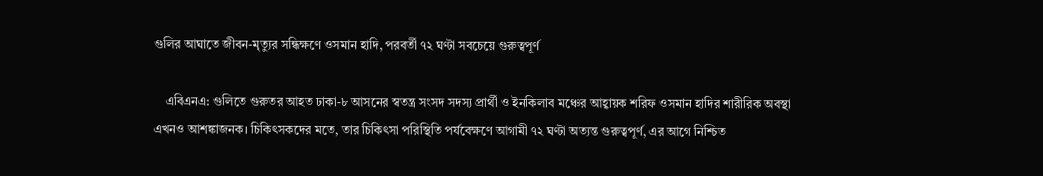গুলির আঘাতে জীবন-মৃত্যুর সন্ধিক্ষণে ওসমান হাদি, পরবর্তী ৭২ ঘণ্টা সবচেয়ে গুরুত্বপূর্ণ

    এবিএনএ: গুলিতে গুরুতর আহত ঢাকা-৮ আসনের স্বতন্ত্র সংসদ সদস্য প্রার্থী ও ইনকিলাব মঞ্চের আহ্বায়ক শরিফ ওসমান হাদির শারীরিক অবস্থা এখনও আশঙ্কাজনক। চিকিৎসকদের মতে, তার চিকিৎসা পরিস্থিতি পর্যবেক্ষণে আগামী ৭২ ঘণ্টা অত্যন্ত গুরুত্বপূর্ণ, এর আগে নিশ্চিত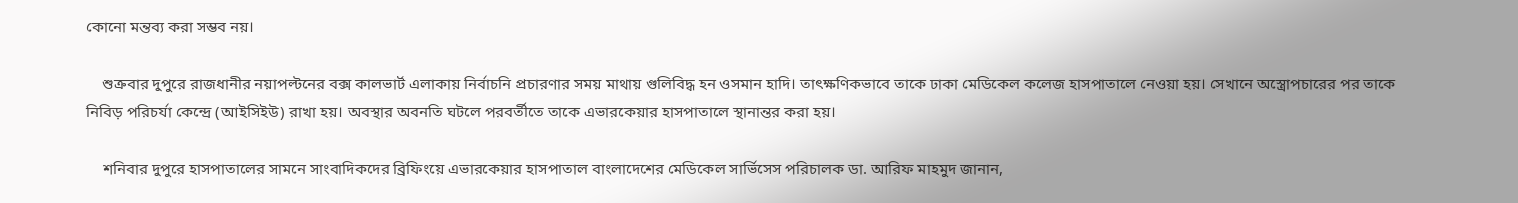কোনো মন্তব্য করা সম্ভব নয়।

    শুক্রবার দুপুরে রাজধানীর নয়াপল্টনের বক্স কালভার্ট এলাকায় নির্বাচনি প্রচারণার সময় মাথায় গুলিবিদ্ধ হন ওসমান হাদি। তাৎক্ষণিকভাবে তাকে ঢাকা মেডিকেল কলেজ হাসপাতালে নেওয়া হয়। সেখানে অস্ত্রোপচারের পর তাকে নিবিড় পরিচর্যা কেন্দ্রে (আইসিইউ) রাখা হয়। অবস্থার অবনতি ঘটলে পরবর্তীতে তাকে এভারকেয়ার হাসপাতালে স্থানান্তর করা হয়।

    শনিবার দুপুরে হাসপাতালের সামনে সাংবাদিকদের ব্রিফিংয়ে এভারকেয়ার হাসপাতাল বাংলাদেশের মেডিকেল সার্ভিসেস পরিচালক ডা. আরিফ মাহমুদ জানান,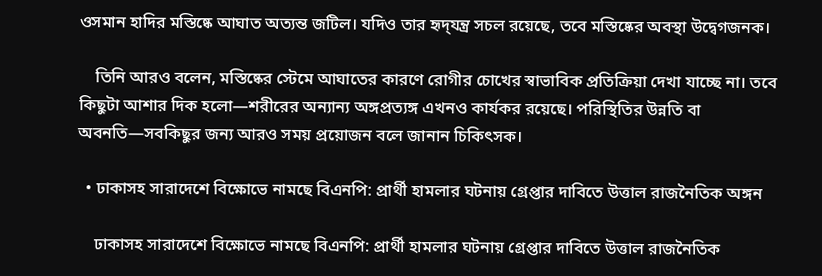ওসমান হাদির মস্তিষ্কে আঘাত অত্যন্ত জটিল। যদিও তার হৃদ্‌যন্ত্র সচল রয়েছে, তবে মস্তিষ্কের অবস্থা উদ্বেগজনক।

    তিনি আরও বলেন, মস্তিষ্কের স্টেমে আঘাতের কারণে রোগীর চোখের স্বাভাবিক প্রতিক্রিয়া দেখা যাচ্ছে না। তবে কিছুটা আশার দিক হলো—শরীরের অন্যান্য অঙ্গপ্রত্যঙ্গ এখনও কার্যকর রয়েছে। পরিস্থিতির উন্নতি বা অবনতি—সবকিছুর জন্য আরও সময় প্রয়োজন বলে জানান চিকিৎসক।

  • ঢাকাসহ সারাদেশে বিক্ষোভে নামছে বিএনপি: প্রার্থী হামলার ঘটনায় গ্রেপ্তার দাবিতে উত্তাল রাজনৈতিক অঙ্গন

    ঢাকাসহ সারাদেশে বিক্ষোভে নামছে বিএনপি: প্রার্থী হামলার ঘটনায় গ্রেপ্তার দাবিতে উত্তাল রাজনৈতিক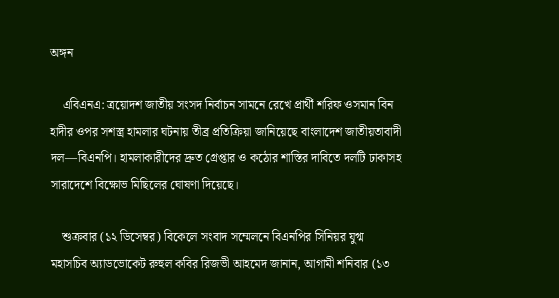অঙ্গন

    এবিএনএ: ত্রয়োদশ জাতীয় সংসদ নির্বাচন সামনে রেখে প্রার্থী শরিফ ওসমান বিন হাদীর ওপর সশস্ত্র হামলার ঘটনায় তীব্র প্রতিক্রিয়া জানিয়েছে বাংলাদেশ জাতীয়তাবাদী দল—বিএনপি। হামলাকারীদের দ্রুত গ্রেপ্তার ও কঠোর শাস্তির দাবিতে দলটি ঢাকাসহ সারাদেশে বিক্ষোভ মিছিলের ঘোষণা দিয়েছে।

    শুক্রবার (১২ ডিসেম্বর) বিকেলে সংবাদ সম্মেলনে বিএনপির সিনিয়র যুগ্ম মহাসচিব অ্যাডভোকেট রুহুল কবির রিজভী আহমেদ জানান, আগামী শনিবার (১৩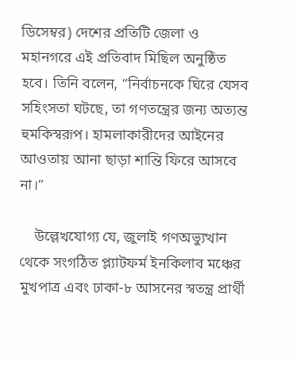ডিসেম্বর) দেশের প্রতিটি জেলা ও মহানগরে এই প্রতিবাদ মিছিল অনুষ্ঠিত হবে। তিনি বলেন, “নির্বাচনকে ঘিরে যেসব সহিংসতা ঘটছে, তা গণতন্ত্রের জন্য অত্যন্ত হুমকিস্বরূপ। হামলাকারীদের আইনের আওতায় আনা ছাড়া শান্তি ফিরে আসবে না।”

    উল্লেখযোগ্য যে, জুলাই গণঅভ্যুত্থান থেকে সংগঠিত প্ল্যাটফর্ম ইনকিলাব মঞ্চের মুখপাত্র এবং ঢাকা-৮ আসনের স্বতন্ত্র প্রার্থী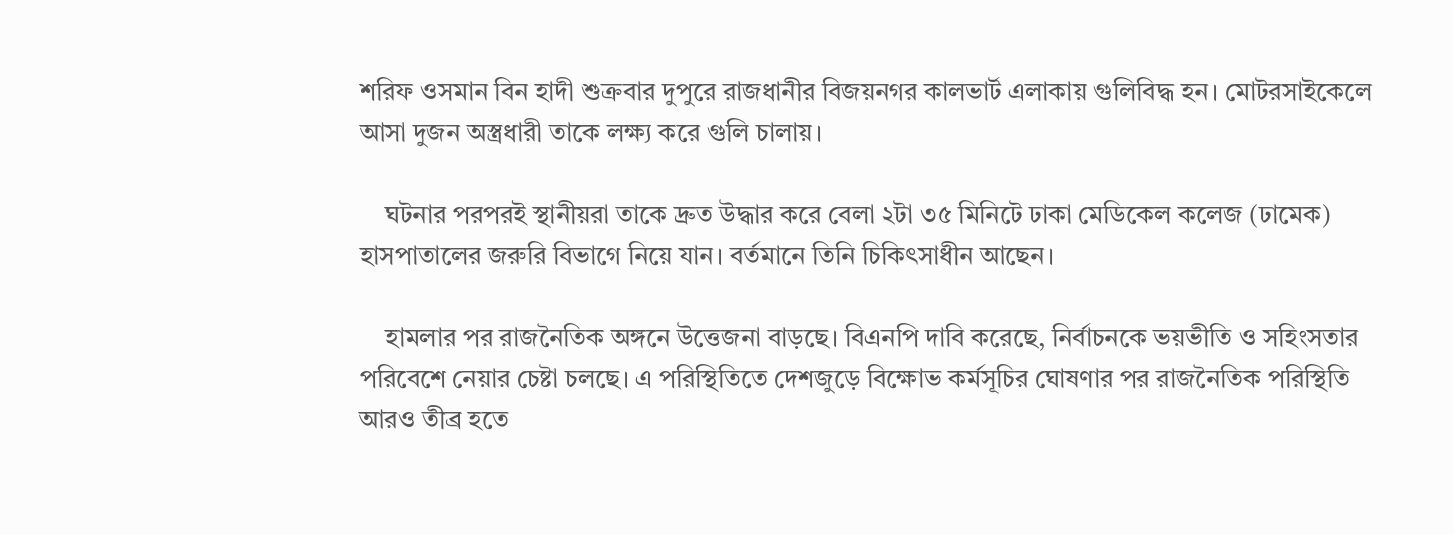শরিফ ওসমান বিন হাদী শুক্রবার দুপুরে রাজধানীর বিজয়নগর কালভার্ট এলাকায় গুলিবিদ্ধ হন। মোটরসাইকেলে আসা দুজন অস্ত্রধারী তাকে লক্ষ্য করে গুলি চালায়।

    ঘটনার পরপরই স্থানীয়রা তাকে দ্রুত উদ্ধার করে বেলা ২টা ৩৫ মিনিটে ঢাকা মেডিকেল কলেজ (ঢামেক) হাসপাতালের জরুরি বিভাগে নিয়ে যান। বর্তমানে তিনি চিকিৎসাধীন আছেন।

    হামলার পর রাজনৈতিক অঙ্গনে উত্তেজনা বাড়ছে। বিএনপি দাবি করেছে, নির্বাচনকে ভয়ভীতি ও সহিংসতার পরিবেশে নেয়ার চেষ্টা চলছে। এ পরিস্থিতিতে দেশজুড়ে বিক্ষোভ কর্মসূচির ঘোষণার পর রাজনৈতিক পরিস্থিতি আরও তীব্র হতে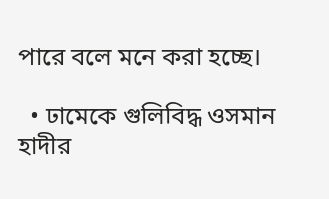পারে বলে মনে করা হচ্ছে।

  • ঢামেকে গুলিবিদ্ধ ওসমান হাদীর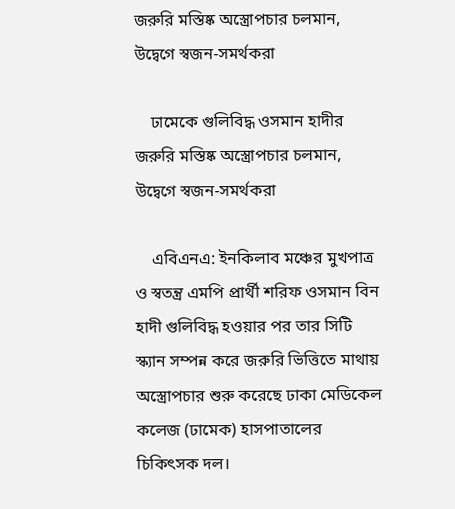জরুরি মস্তিষ্ক অস্ত্রোপচার চলমান, উদ্বেগে স্বজন-সমর্থকরা

    ঢামেকে গুলিবিদ্ধ ওসমান হাদীর জরুরি মস্তিষ্ক অস্ত্রোপচার চলমান, উদ্বেগে স্বজন-সমর্থকরা

    এবিএনএ: ইনকিলাব মঞ্চের মুখপাত্র ও স্বতন্ত্র এমপি প্রার্থী শরিফ ওসমান বিন হাদী গুলিবিদ্ধ হওয়ার পর তার সিটি স্ক্যান সম্পন্ন করে জরুরি ভিত্তিতে মাথায় অস্ত্রোপচার শুরু করেছে ঢাকা মেডিকেল কলেজ (ঢামেক) হাসপাতালের চিকিৎসক দল।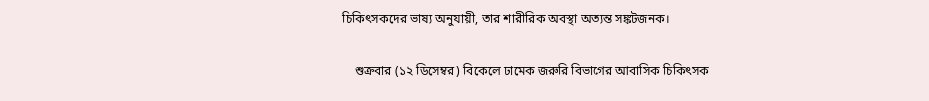চিকিৎসকদের ভাষ্য অনুযায়ী, তার শারীরিক অবস্থা অত্যন্ত সঙ্কটজনক।

    শুক্রবার (১২ ডিসেম্বর) বিকেলে ঢামেক জরুরি বিভাগের আবাসিক চিকিৎসক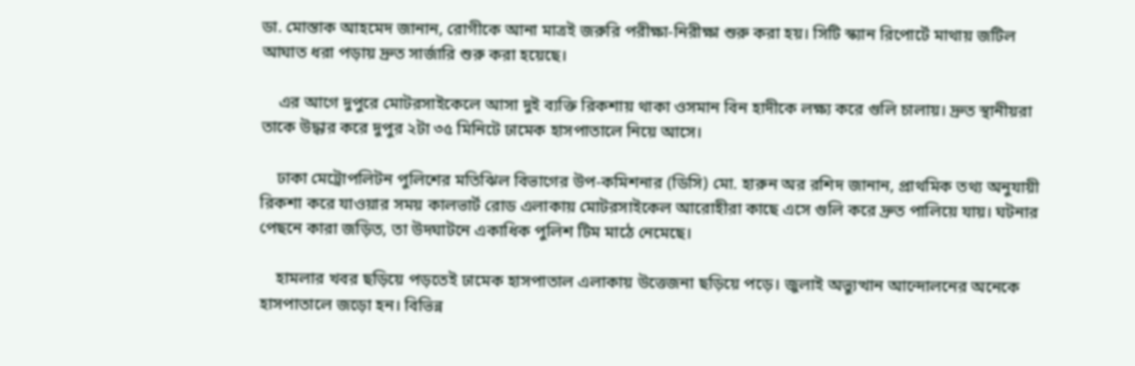ডা. মোস্তাক আহমেদ জানান, রোগীকে আনা মাত্রই জরুরি পরীক্ষা-নিরীক্ষা শুরু করা হয়। সিটি স্ক্যান রিপোর্টে মাথায় জটিল আঘাত ধরা পড়ায় দ্রুত সার্জারি শুরু করা হয়েছে।

    এর আগে দুপুরে মোটরসাইকেলে আসা দুই ব্যক্তি রিকশায় থাকা ওসমান বিন হাদীকে লক্ষ্য করে গুলি চালায়। দ্রুত স্থানীয়রা তাকে উদ্ধার করে দুপুর ২টা ৩৫ মিনিটে ঢামেক হাসপাতালে নিয়ে আসে।

    ঢাকা মেট্রোপলিটন পুলিশের মতিঝিল বিভাগের উপ-কমিশনার (ডিসি) মো. হারুন অর রশিদ জানান, প্রাথমিক তথ্য অনুযায়ী রিকশা করে যাওয়ার সময় কালভার্ট রোড এলাকায় মোটরসাইকেল আরোহীরা কাছে এসে গুলি করে দ্রুত পালিয়ে যায়। ঘটনার পেছনে কারা জড়িত, তা উদঘাটনে একাধিক পুলিশ টিম মাঠে নেমেছে।

    হামলার খবর ছড়িয়ে পড়তেই ঢামেক হাসপাতাল এলাকায় উত্তেজনা ছড়িয়ে পড়ে। জুলাই অভ্যুত্থান আন্দোলনের অনেকে হাসপাতালে জড়ো হন। বিভিন্ন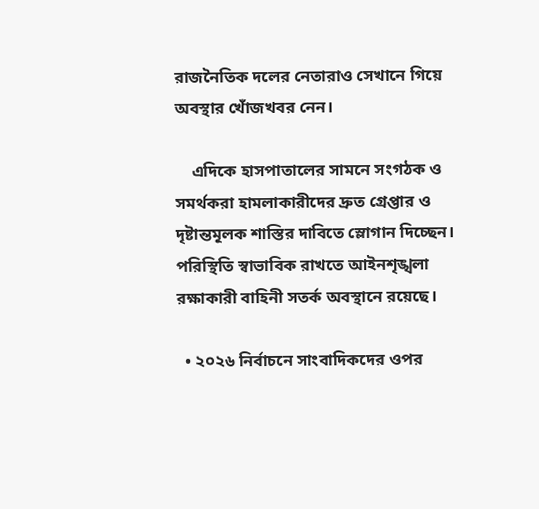রাজনৈতিক দলের নেতারাও সেখানে গিয়ে অবস্থার খোঁজখবর নেন।

    এদিকে হাসপাতালের সামনে সংগঠক ও সমর্থকরা হামলাকারীদের দ্রুত গ্রেপ্তার ও দৃষ্টান্তমূলক শাস্তির দাবিতে স্লোগান দিচ্ছেন। পরিস্থিতি স্বাভাবিক রাখতে আইনশৃঙ্খলা রক্ষাকারী বাহিনী সতর্ক অবস্থানে রয়েছে।

  • ২০২৬ নির্বাচনে সাংবাদিকদের ওপর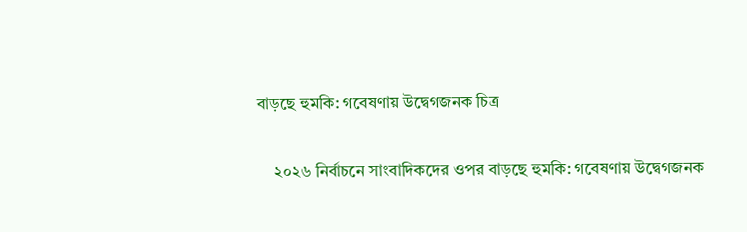বাড়ছে হুমকি: গবেষণায় উদ্বেগজনক চিত্র

    ২০২৬ নির্বাচনে সাংবাদিকদের ওপর বাড়ছে হুমকি: গবেষণায় উদ্বেগজনক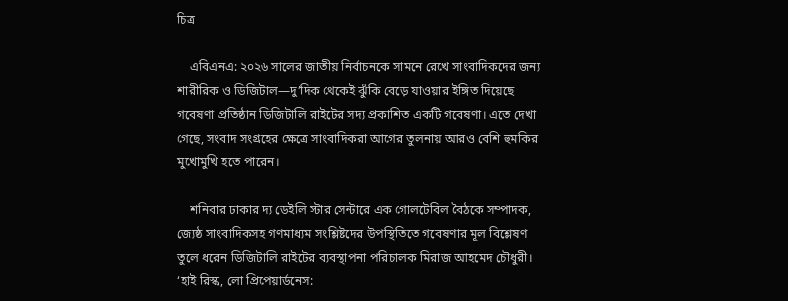চিত্র

    এবিএনএ: ২০২৬ সালের জাতীয় নির্বাচনকে সামনে রেখে সাংবাদিকদের জন্য শারীরিক ও ডিজিটাল—দু’দিক থেকেই ঝুঁকি বেড়ে যাওয়ার ইঙ্গিত দিয়েছে গবেষণা প্রতিষ্ঠান ডিজিটালি রাইটের সদ্য প্রকাশিত একটি গবেষণা। এতে দেখা গেছে, সংবাদ সংগ্রহের ক্ষেত্রে সাংবাদিকরা আগের তুলনায় আরও বেশি হুমকির মুখোমুখি হতে পারেন।

    শনিবার ঢাকার দ্য ডেইলি স্টার সেন্টারে এক গোলটেবিল বৈঠকে সম্পাদক, জ্যেষ্ঠ সাংবাদিকসহ গণমাধ্যম সংশ্লিষ্টদের উপস্থিতিতে গবেষণার মূল বিশ্লেষণ তুলে ধরেন ডিজিটালি রাইটের ব্যবস্থাপনা পরিচালক মিরাজ আহমেদ চৌধুরী। ‘হাই রিস্ক, লো প্রিপেয়ার্ডনেস: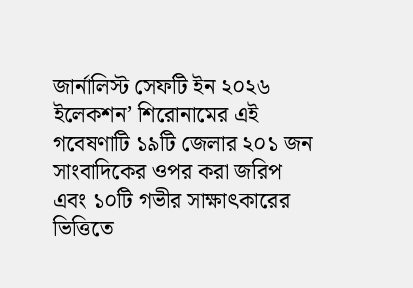জার্নালিস্ট সেফটি ইন ২০২৬ ইলেকশন’ শিরোনামের এই গবেষণাটি ১৯টি জেলার ২০১ জন সাংবাদিকের ওপর করা জরিপ এবং ১০টি গভীর সাক্ষাৎকারের ভিত্তিতে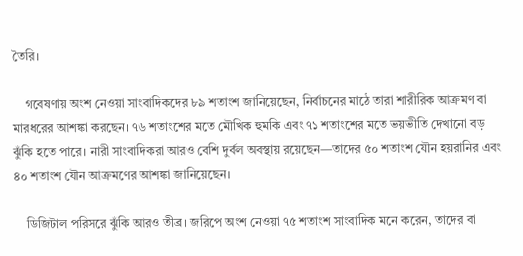তৈরি।

    গবেষণায় অংশ নেওয়া সাংবাদিকদের ৮৯ শতাংশ জানিয়েছেন, নির্বাচনের মাঠে তারা শারীরিক আক্রমণ বা মারধরের আশঙ্কা করছেন। ৭৬ শতাংশের মতে মৌখিক হুমকি এবং ৭১ শতাংশের মতে ভয়ভীতি দেখানো বড় ঝুঁকি হতে পারে। নারী সাংবাদিকরা আরও বেশি দুর্বল অবস্থায় রয়েছেন—তাদের ৫০ শতাংশ যৌন হয়রানির এবং ৪০ শতাংশ যৌন আক্রমণের আশঙ্কা জানিয়েছেন।

    ডিজিটাল পরিসরে ঝুঁকি আরও তীব্র। জরিপে অংশ নেওয়া ৭৫ শতাংশ সাংবাদিক মনে করেন, তাদের বা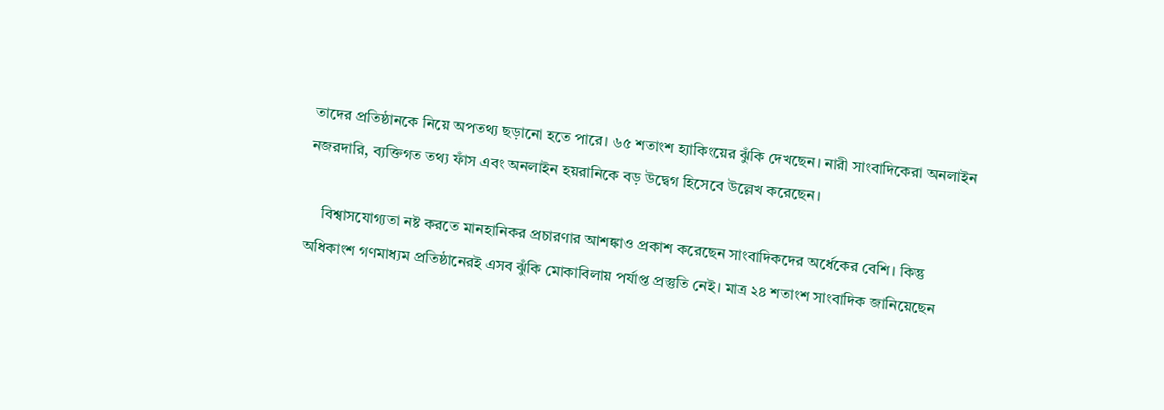তাদের প্রতিষ্ঠানকে নিয়ে অপতথ্য ছড়ানো হতে পারে। ৬৫ শতাংশ হ্যাকিংয়ের ঝুঁকি দেখছেন। নারী সাংবাদিকেরা অনলাইন নজরদারি, ব্যক্তিগত তথ্য ফাঁস এবং অনলাইন হয়রানিকে বড় উদ্বেগ হিসেবে উল্লেখ করেছেন।

    বিশ্বাসযোগ্যতা নষ্ট করতে মানহানিকর প্রচারণার আশঙ্কাও প্রকাশ করেছেন সাংবাদিকদের অর্ধেকের বেশি। কিন্তু অধিকাংশ গণমাধ্যম প্রতিষ্ঠানেরই এসব ঝুঁকি মোকাবিলায় পর্যাপ্ত প্রস্তুতি নেই। মাত্র ২৪ শতাংশ সাংবাদিক জানিয়েছেন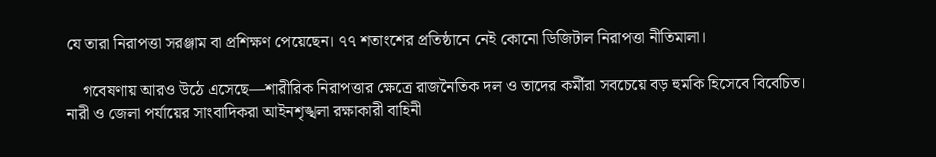যে তারা নিরাপত্তা সরঞ্জাম বা প্রশিক্ষণ পেয়েছেন। ৭৭ শতাংশের প্রতিষ্ঠানে নেই কোনো ডিজিটাল নিরাপত্তা নীতিমালা।

    গবেষণায় আরও উঠে এসেছে—শারীরিক নিরাপত্তার ক্ষেত্রে রাজনৈতিক দল ও তাদের কর্মীরা সবচেয়ে বড় হুমকি হিসেবে বিবেচিত। নারী ও জেলা পর্যায়ের সাংবাদিকরা আইনশৃঙ্খলা রক্ষাকারী বাহিনী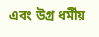এবং উগ্র ধর্মীয়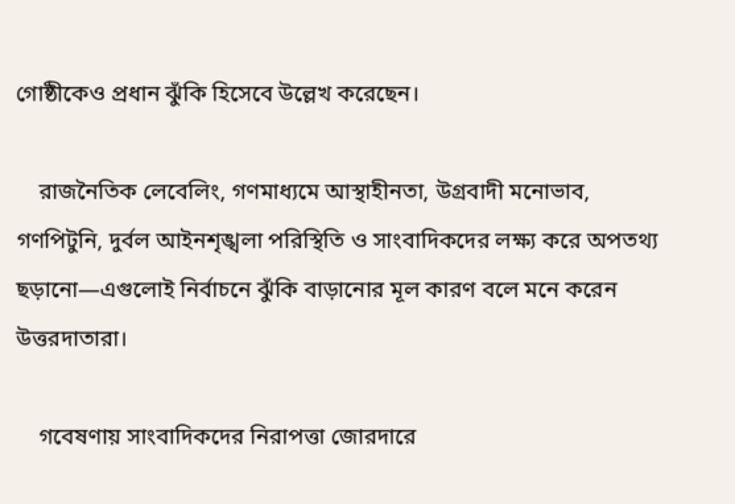গোষ্ঠীকেও প্রধান ঝুঁকি হিসেবে উল্লেখ করেছেন।

    রাজনৈতিক লেবেলিং, গণমাধ্যমে আস্থাহীনতা, উগ্রবাদী মনোভাব, গণপিটুনি, দুর্বল আইনশৃঙ্খলা পরিস্থিতি ও সাংবাদিকদের লক্ষ্য করে অপতথ্য ছড়ানো—এগুলোই নির্বাচনে ঝুঁকি বাড়ানোর মূল কারণ বলে মনে করেন উত্তরদাতারা।

    গবেষণায় সাংবাদিকদের নিরাপত্তা জোরদারে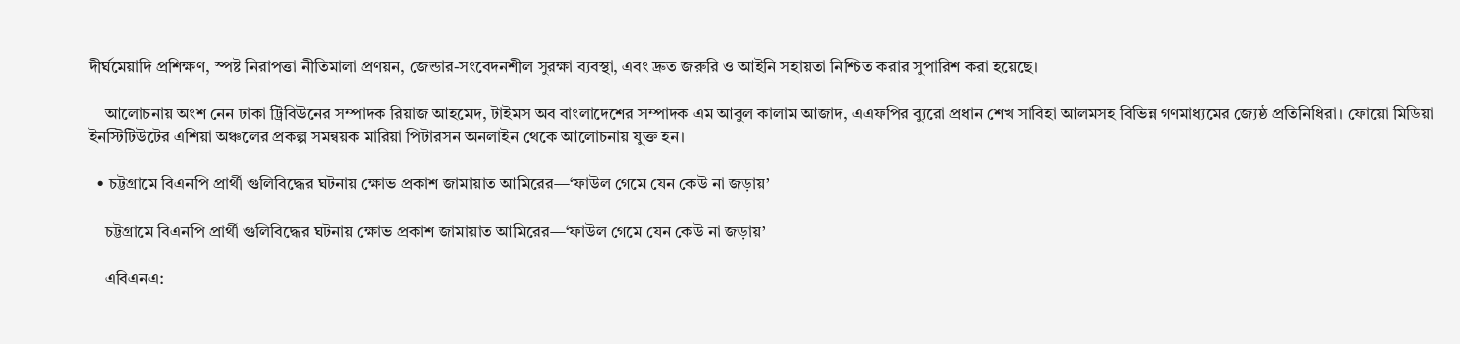দীর্ঘমেয়াদি প্রশিক্ষণ, স্পষ্ট নিরাপত্তা নীতিমালা প্রণয়ন, জেন্ডার-সংবেদনশীল সুরক্ষা ব্যবস্থা, এবং দ্রুত জরুরি ও আইনি সহায়তা নিশ্চিত করার সুপারিশ করা হয়েছে।

    আলোচনায় অংশ নেন ঢাকা ট্রিবিউনের সম্পাদক রিয়াজ আহমেদ, টাইমস অব বাংলাদেশের সম্পাদক এম আবুল কালাম আজাদ, এএফপির ব্যুরো প্রধান শেখ সাবিহা আলমসহ বিভিন্ন গণমাধ্যমের জ্যেষ্ঠ প্রতিনিধিরা। ফোয়ো মিডিয়া ইনস্টিটিউটের এশিয়া অঞ্চলের প্রকল্প সমন্বয়ক মারিয়া পিটারসন অনলাইন থেকে আলোচনায় যুক্ত হন।

  • চট্টগ্রামে বিএনপি প্রার্থী গুলিবিদ্ধের ঘটনায় ক্ষোভ প্রকাশ জামায়াত আমিরের—‘ফাউল গেমে যেন কেউ না জড়ায়’

    চট্টগ্রামে বিএনপি প্রার্থী গুলিবিদ্ধের ঘটনায় ক্ষোভ প্রকাশ জামায়াত আমিরের—‘ফাউল গেমে যেন কেউ না জড়ায়’

    এবিএনএ: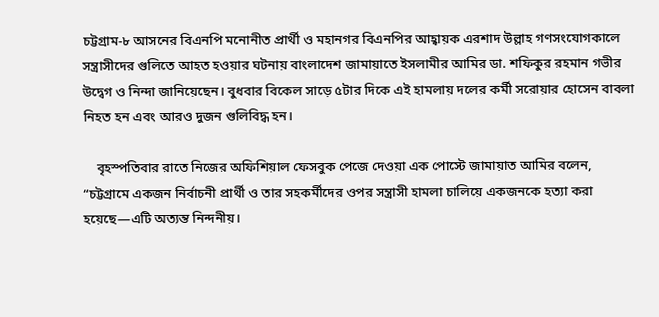চট্টগ্রাম-৮ আসনের বিএনপি মনোনীত প্রার্থী ও মহানগর বিএনপির আহ্বায়ক এরশাদ উল্লাহ গণসংযোগকালে সন্ত্রাসীদের গুলিতে আহত হওয়ার ঘটনায় বাংলাদেশ জামায়াতে ইসলামীর আমির ডা. শফিকুর রহমান গভীর উদ্বেগ ও নিন্দা জানিয়েছেন। বুধবার বিকেল সাড়ে ৫টার দিকে এই হামলায় দলের কর্মী সরোয়ার হোসেন বাবলা নিহত হন এবং আরও দুজন গুলিবিদ্ধ হন।

    বৃহস্পতিবার রাতে নিজের অফিশিয়াল ফেসবুক পেজে দেওয়া এক পোস্টে জামায়াত আমির বলেন, “চট্টগ্রামে একজন নির্বাচনী প্রার্থী ও তার সহকর্মীদের ওপর সন্ত্রাসী হামলা চালিয়ে একজনকে হত্যা করা হয়েছে—এটি অত্যন্ত নিন্দনীয়।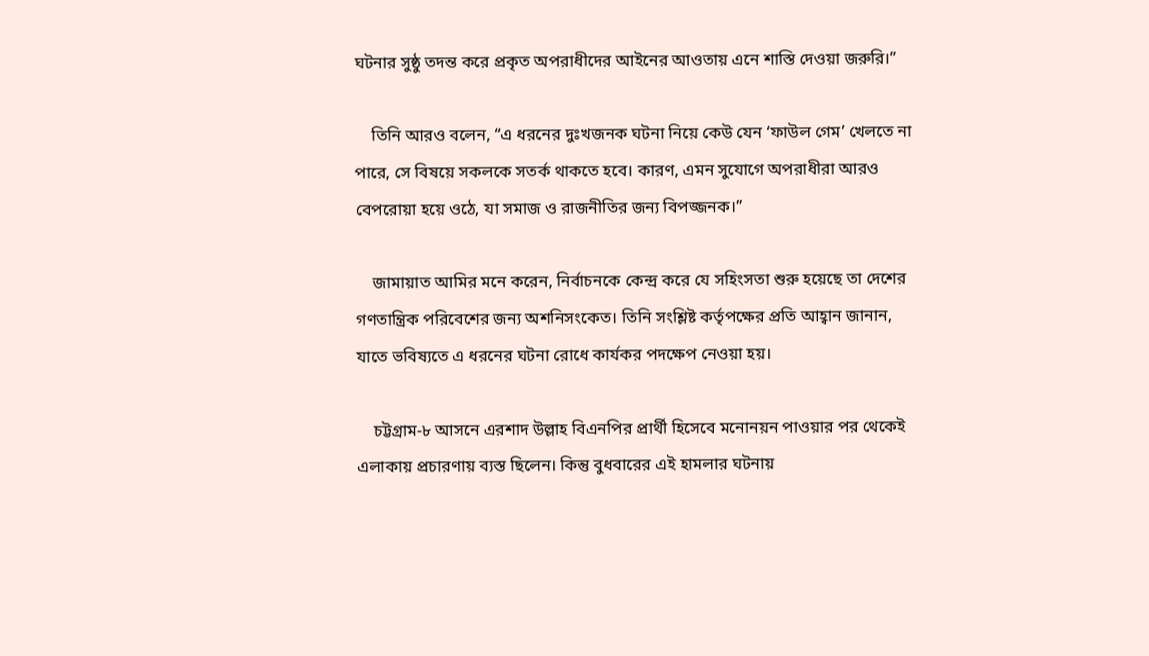ঘটনার সুষ্ঠু তদন্ত করে প্রকৃত অপরাধীদের আইনের আওতায় এনে শাস্তি দেওয়া জরুরি।”

    তিনি আরও বলেন, “এ ধরনের দুঃখজনক ঘটনা নিয়ে কেউ যেন ‘ফাউল গেম’ খেলতে না পারে, সে বিষয়ে সকলকে সতর্ক থাকতে হবে। কারণ, এমন সুযোগে অপরাধীরা আরও বেপরোয়া হয়ে ওঠে, যা সমাজ ও রাজনীতির জন্য বিপজ্জনক।”

    জামায়াত আমির মনে করেন, নির্বাচনকে কেন্দ্র করে যে সহিংসতা শুরু হয়েছে তা দেশের গণতান্ত্রিক পরিবেশের জন্য অশনিসংকেত। তিনি সংশ্লিষ্ট কর্তৃপক্ষের প্রতি আহ্বান জানান, যাতে ভবিষ্যতে এ ধরনের ঘটনা রোধে কার্যকর পদক্ষেপ নেওয়া হয়।

    চট্টগ্রাম-৮ আসনে এরশাদ উল্লাহ বিএনপির প্রার্থী হিসেবে মনোনয়ন পাওয়ার পর থেকেই এলাকায় প্রচারণায় ব্যস্ত ছিলেন। কিন্তু বুধবারের এই হামলার ঘটনায়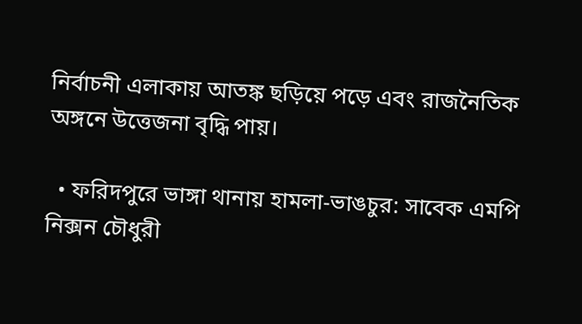নির্বাচনী এলাকায় আতঙ্ক ছড়িয়ে পড়ে এবং রাজনৈতিক অঙ্গনে উত্তেজনা বৃদ্ধি পায়।

  • ফরিদপুরে ভাঙ্গা থানায় হামলা-ভাঙচুর: সাবেক এমপি নিক্সন চৌধুরী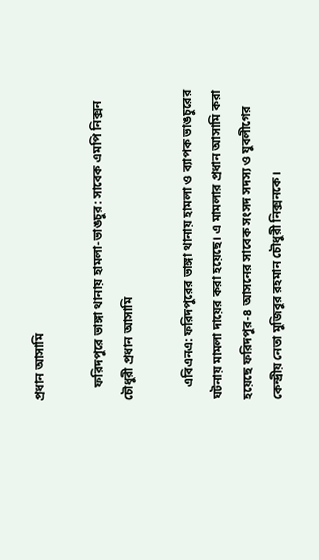প্রধান আসামি

    ফরিদপুরে ভাঙ্গা থানায় হামলা-ভাঙচুর: সাবেক এমপি নিক্সন চৌধুরী প্রধান আসামি

    এবিএনএ: ফরিদপুরের ভাঙ্গা থানায় হামলা ও ব্যাপক ভাঙচুরের ঘটনায় মামলা দায়ের করা হয়েছে। এ মামলার প্রধান আসামি করা হয়েছে ফরিদপুর-৪ আসনের সাবেক সংসদ সদস্য ও যুবলীগের কেন্দ্রীয় নেতা মুজিবুর রহমান চৌধুরী নিক্সনকে।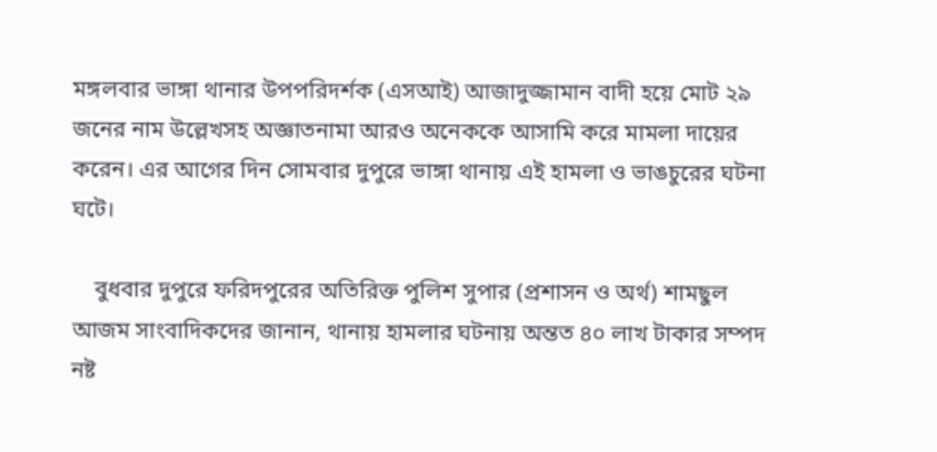মঙ্গলবার ভাঙ্গা থানার উপপরিদর্শক (এসআই) আজাদুজ্জামান বাদী হয়ে মোট ২৯ জনের নাম উল্লেখসহ অজ্ঞাতনামা আরও অনেককে আসামি করে মামলা দায়ের করেন। এর আগের দিন সোমবার দুপুরে ভাঙ্গা থানায় এই হামলা ও ভাঙচুরের ঘটনা ঘটে।

    বুধবার দুপুরে ফরিদপুরের অতিরিক্ত পুলিশ সুপার (প্রশাসন ও অর্থ) শামছুল আজম সাংবাদিকদের জানান, থানায় হামলার ঘটনায় অন্তত ৪০ লাখ টাকার সম্পদ নষ্ট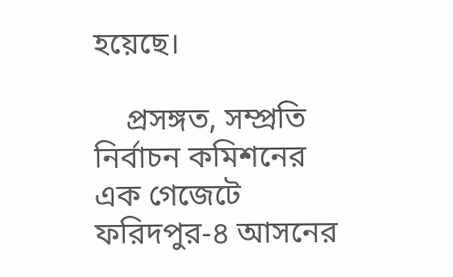হয়েছে।

    প্রসঙ্গত, সম্প্রতি নির্বাচন কমিশনের এক গেজেটে ফরিদপুর-৪ আসনের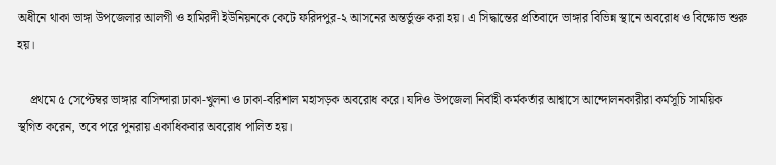অধীনে থাকা ভাঙ্গা উপজেলার আলগী ও হামিরদী ইউনিয়নকে কেটে ফরিদপুর-২ আসনের অন্তর্ভুক্ত করা হয়। এ সিদ্ধান্তের প্রতিবাদে ভাঙ্গার বিভিন্ন স্থানে অবরোধ ও বিক্ষোভ শুরু হয়।

    প্রথমে ৫ সেপ্টেম্বর ভাঙ্গার বাসিন্দারা ঢাকা-খুলনা ও ঢাকা-বরিশাল মহাসড়ক অবরোধ করে। যদিও উপজেলা নির্বাহী কর্মকর্তার আশ্বাসে আন্দোলনকারীরা কর্মসূচি সাময়িক স্থগিত করেন, তবে পরে পুনরায় একাধিকবার অবরোধ পালিত হয়।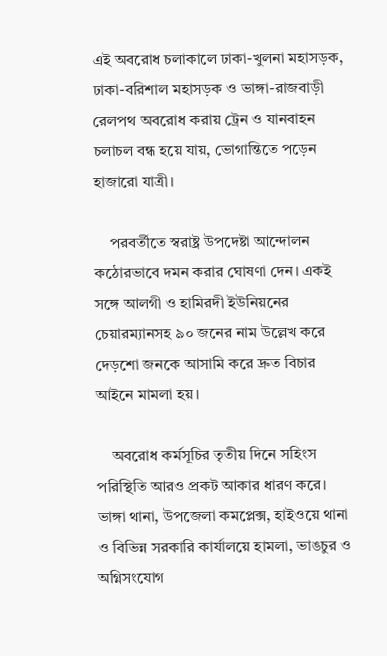এই অবরোধ চলাকালে ঢাকা-খুলনা মহাসড়ক, ঢাকা-বরিশাল মহাসড়ক ও ভাঙ্গা-রাজবাড়ী রেলপথ অবরোধ করায় ট্রেন ও যানবাহন চলাচল বন্ধ হয়ে যায়, ভোগান্তিতে পড়েন হাজারো যাত্রী।

    পরবর্তীতে স্বরাষ্ট্র উপদেষ্টা আন্দোলন কঠোরভাবে দমন করার ঘোষণা দেন। একই সঙ্গে আলগী ও হামিরদী ইউনিয়নের চেয়ারম্যানসহ ৯০ জনের নাম উল্লেখ করে দেড়শো জনকে আসামি করে দ্রুত বিচার আইনে মামলা হয়।

    অবরোধ কর্মসূচির তৃতীয় দিনে সহিংস পরিস্থিতি আরও প্রকট আকার ধারণ করে। ভাঙ্গা থানা, উপজেলা কমপ্লেক্স, হাইওয়ে থানা ও বিভিন্ন সরকারি কার্যালয়ে হামলা, ভাঙচুর ও অগ্নিসংযোগ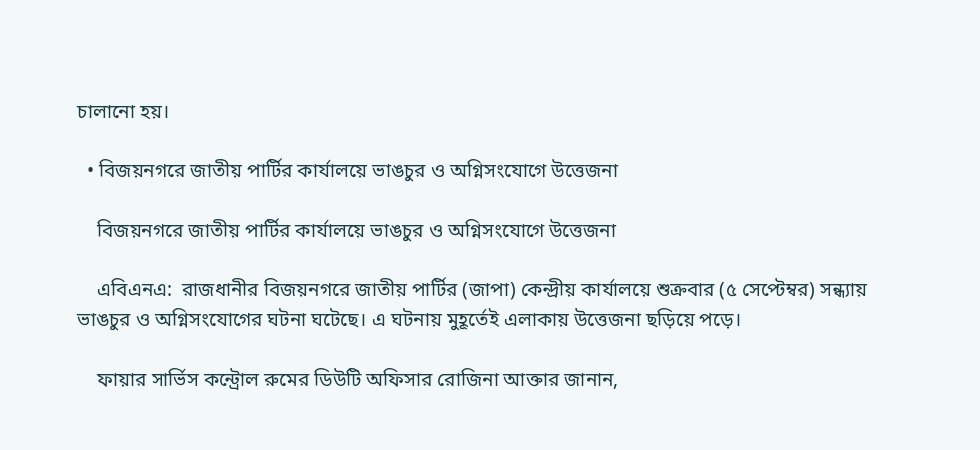চালানো হয়।

  • বিজয়নগরে জাতীয় পার্টির কার্যালয়ে ভাঙচুর ও অগ্নিসংযোগে উত্তেজনা

    বিজয়নগরে জাতীয় পার্টির কার্যালয়ে ভাঙচুর ও অগ্নিসংযোগে উত্তেজনা

    এবিএনএ:  রাজধানীর বিজয়নগরে জাতীয় পার্টির (জাপা) কেন্দ্রীয় কার্যালয়ে শুক্রবার (৫ সেপ্টেম্বর) সন্ধ্যায় ভাঙচুর ও অগ্নিসংযোগের ঘটনা ঘটেছে। এ ঘটনায় মুহূর্তেই এলাকায় উত্তেজনা ছড়িয়ে পড়ে।

    ফায়ার সার্ভিস কন্ট্রোল রুমের ডিউটি অফিসার রোজিনা আক্তার জানান,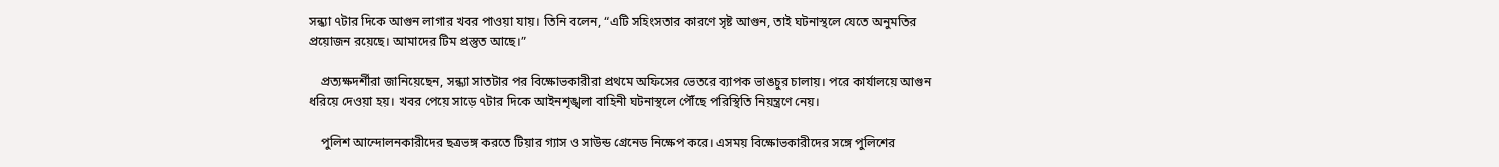সন্ধ্যা ৭টার দিকে আগুন লাগার খবর পাওয়া যায়। তিনি বলেন, “এটি সহিংসতার কারণে সৃষ্ট আগুন, তাই ঘটনাস্থলে যেতে অনুমতির প্রয়োজন রয়েছে। আমাদের টিম প্রস্তুত আছে।”

    প্রত্যক্ষদর্শীরা জানিয়েছেন, সন্ধ্যা সাতটার পর বিক্ষোভকারীরা প্রথমে অফিসের ভেতরে ব্যাপক ভাঙচুর চালায়। পরে কার্যালয়ে আগুন ধরিয়ে দেওয়া হয়। খবর পেয়ে সাড়ে ৭টার দিকে আইনশৃঙ্খলা বাহিনী ঘটনাস্থলে পৌঁছে পরিস্থিতি নিয়ন্ত্রণে নেয়।

    পুলিশ আন্দোলনকারীদের ছত্রভঙ্গ করতে টিয়ার গ্যাস ও সাউন্ড গ্রেনেড নিক্ষেপ করে। এসময় বিক্ষোভকারীদের সঙ্গে পুলিশের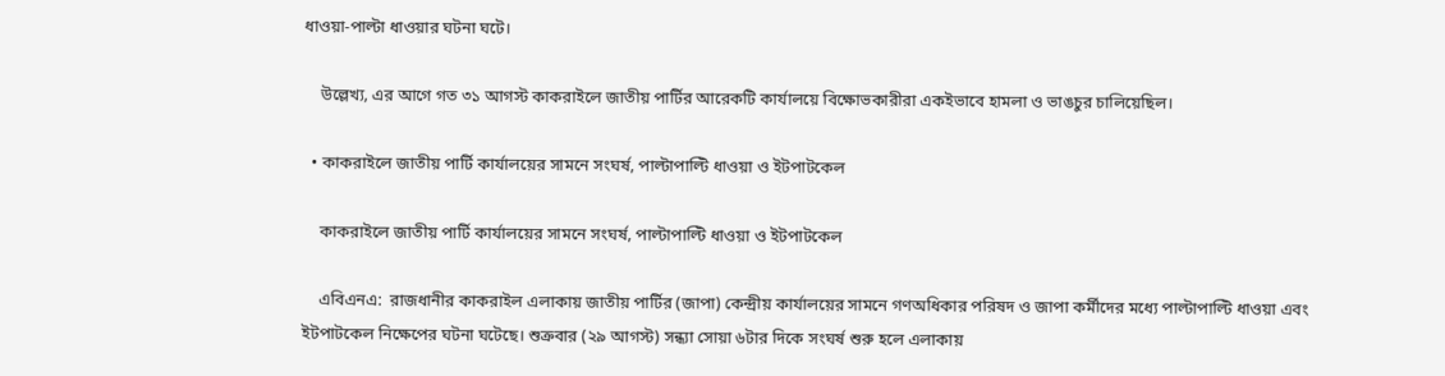ধাওয়া-পাল্টা ধাওয়ার ঘটনা ঘটে।

    উল্লেখ্য, এর আগে গত ৩১ আগস্ট কাকরাইলে জাতীয় পার্টির আরেকটি কার্যালয়ে বিক্ষোভকারীরা একইভাবে হামলা ও ভাঙচুর চালিয়েছিল।

  • কাকরাইলে জাতীয় পার্টি কার্যালয়ের সামনে সংঘর্ষ, পাল্টাপাল্টি ধাওয়া ও ইটপাটকেল

    কাকরাইলে জাতীয় পার্টি কার্যালয়ের সামনে সংঘর্ষ, পাল্টাপাল্টি ধাওয়া ও ইটপাটকেল

    এবিএনএ:  রাজধানীর কাকরাইল এলাকায় জাতীয় পার্টির (জাপা) কেন্দ্রীয় কার্যালয়ের সামনে গণঅধিকার পরিষদ ও জাপা কর্মীদের মধ্যে পাল্টাপাল্টি ধাওয়া এবং ইটপাটকেল নিক্ষেপের ঘটনা ঘটেছে। শুক্রবার (২৯ আগস্ট) সন্ধ্যা সোয়া ৬টার দিকে সংঘর্ষ শুরু হলে এলাকায়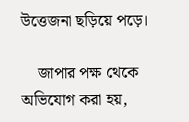উত্তেজনা ছড়িয়ে পড়ে।

    জাপার পক্ষ থেকে অভিযোগ করা হয়,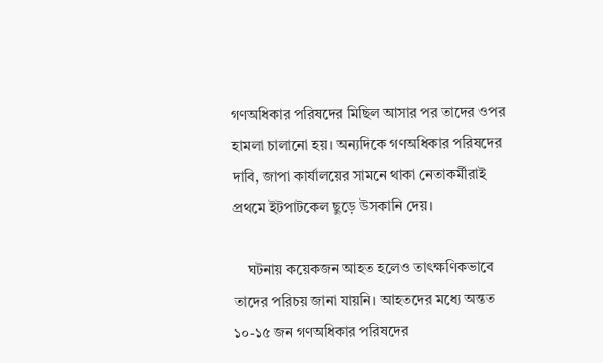গণঅধিকার পরিষদের মিছিল আসার পর তাদের ওপর হামলা চালানো হয়। অন্যদিকে গণঅধিকার পরিষদের দাবি, জাপা কার্যালয়ের সামনে থাকা নেতাকর্মীরাই প্রথমে ইটপাটকেল ছুড়ে উসকানি দেয়।

    ঘটনায় কয়েকজন আহত হলেও তাৎক্ষণিকভাবে তাদের পরিচয় জানা যায়নি। আহতদের মধ্যে অন্তত ১০-১৫ জন গণঅধিকার পরিষদের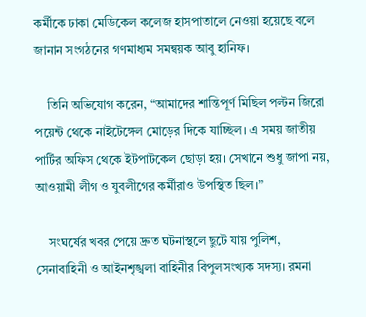কর্মীকে ঢাকা মেডিকেল কলেজ হাসপাতালে নেওয়া হয়েছে বলে জানান সংগঠনের গণমাধ্যম সমন্বয়ক আবু হানিফ।

    তিনি অভিযোগ করেন, “আমাদের শান্তিপূর্ণ মিছিল পল্টন জিরো পয়েন্ট থেকে নাইটেঙ্গেল মোড়ের দিকে যাচ্ছিল। এ সময় জাতীয় পার্টির অফিস থেকে ইটপাটকেল ছোড়া হয়। সেখানে শুধু জাপা নয়, আওয়ামী লীগ ও যুবলীগের কর্মীরাও উপস্থিত ছিল।”

    সংঘর্ষের খবর পেয়ে দ্রুত ঘটনাস্থলে ছুটে যায় পুলিশ, সেনাবাহিনী ও আইনশৃঙ্খলা বাহিনীর বিপুলসংখ্যক সদস্য। রমনা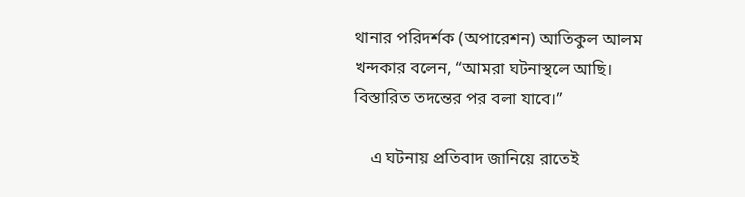থানার পরিদর্শক (অপারেশন) আতিকুল আলম খন্দকার বলেন, “আমরা ঘটনাস্থলে আছি। বিস্তারিত তদন্তের পর বলা যাবে।”

    এ ঘটনায় প্রতিবাদ জানিয়ে রাতেই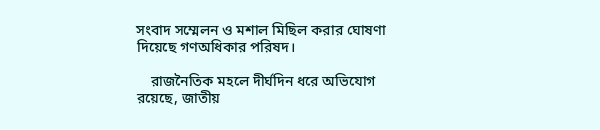সংবাদ সম্মেলন ও মশাল মিছিল করার ঘোষণা দিয়েছে গণঅধিকার পরিষদ।

    রাজনৈতিক মহলে দীর্ঘদিন ধরে অভিযোগ রয়েছে, জাতীয়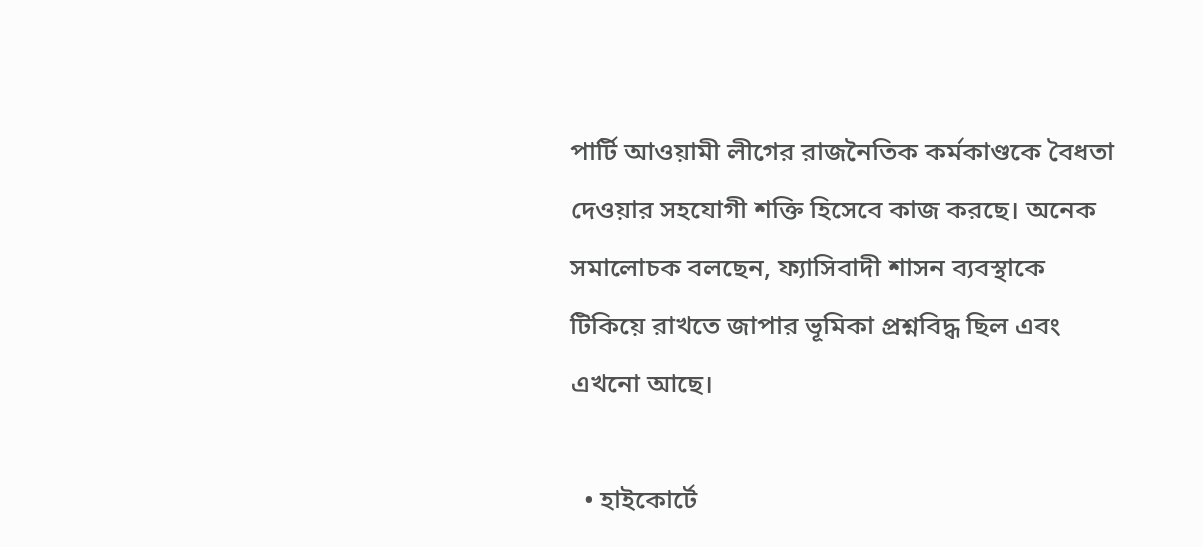পার্টি আওয়ামী লীগের রাজনৈতিক কর্মকাণ্ডকে বৈধতা দেওয়ার সহযোগী শক্তি হিসেবে কাজ করছে। অনেক সমালোচক বলছেন, ফ্যাসিবাদী শাসন ব্যবস্থাকে টিকিয়ে রাখতে জাপার ভূমিকা প্রশ্নবিদ্ধ ছিল এবং এখনো আছে।

  • হাইকোর্টে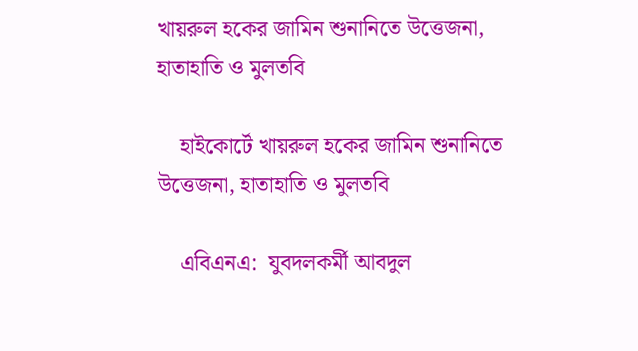খায়রুল হকের জামিন শুনানিতে উত্তেজনা, হাতাহাতি ও মুলতবি

    হাইকোর্টে খায়রুল হকের জামিন শুনানিতে উত্তেজনা, হাতাহাতি ও মুলতবি

    এবিএনএ:  যুবদলকর্মী আবদুল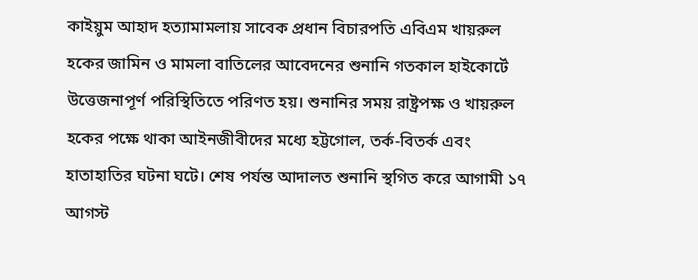কাইয়ুম আহাদ হত্যামামলায় সাবেক প্রধান বিচারপতি এবিএম খায়রুল হকের জামিন ও মামলা বাতিলের আবেদনের শুনানি গতকাল হাইকোর্টে উত্তেজনাপূর্ণ পরিস্থিতিতে পরিণত হয়। শুনানির সময় রাষ্ট্রপক্ষ ও খায়রুল হকের পক্ষে থাকা আইনজীবীদের মধ্যে হট্টগোল, তর্ক-বিতর্ক এবং হাতাহাতির ঘটনা ঘটে। শেষ পর্যন্ত আদালত শুনানি স্থগিত করে আগামী ১৭ আগস্ট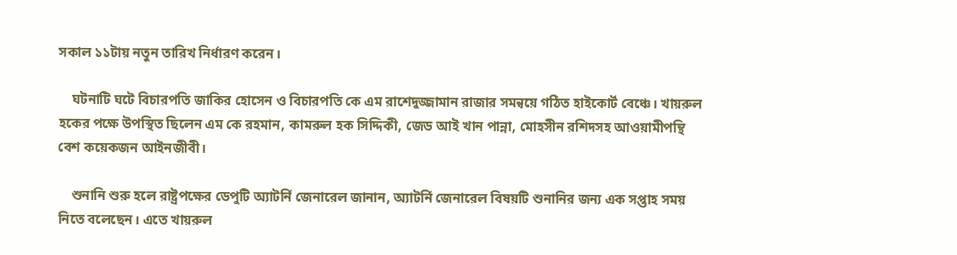সকাল ১১টায় নতুন তারিখ নির্ধারণ করেন।

    ঘটনাটি ঘটে বিচারপতি জাকির হোসেন ও বিচারপতি কে এম রাশেদুজ্জামান রাজার সমন্বয়ে গঠিত হাইকোর্ট বেঞ্চে। খায়রুল হকের পক্ষে উপস্থিত ছিলেন এম কে রহমান, কামরুল হক সিদ্দিকী, জেড আই খান পান্না, মোহসীন রশিদসহ আওয়ামীপন্থি বেশ কয়েকজন আইনজীবী।

    শুনানি শুরু হলে রাষ্ট্রপক্ষের ডেপুটি অ্যাটর্নি জেনারেল জানান, অ্যাটর্নি জেনারেল বিষয়টি শুনানির জন্য এক সপ্তাহ সময় নিতে বলেছেন। এতে খায়রুল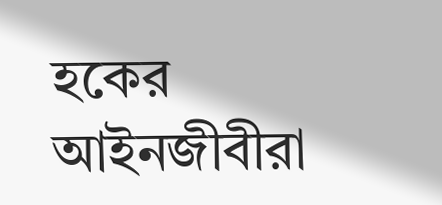হকের আইনজীবীরা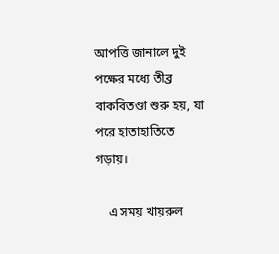আপত্তি জানালে দুই পক্ষের মধ্যে তীব্র বাকবিতণ্ডা শুরু হয়, যা পরে হাতাহাতিতে গড়ায়।

    এ সময় খায়রুল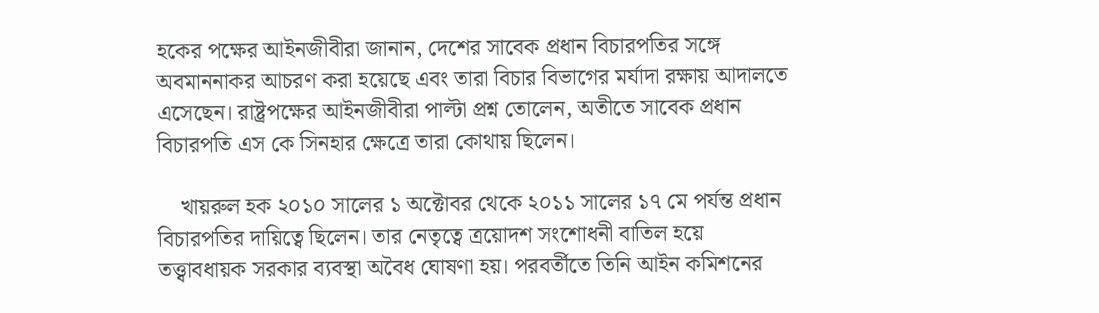হকের পক্ষের আইনজীবীরা জানান, দেশের সাবেক প্রধান বিচারপতির সঙ্গে অবমাননাকর আচরণ করা হয়েছে এবং তারা বিচার বিভাগের মর্যাদা রক্ষায় আদালতে এসেছেন। রাষ্ট্রপক্ষের আইনজীবীরা পাল্টা প্রশ্ন তোলেন, অতীতে সাবেক প্রধান বিচারপতি এস কে সিনহার ক্ষেত্রে তারা কোথায় ছিলেন।

    খায়রুল হক ২০১০ সালের ১ অক্টোবর থেকে ২০১১ সালের ১৭ মে পর্যন্ত প্রধান বিচারপতির দায়িত্বে ছিলেন। তার নেতৃত্বে ত্রয়োদশ সংশোধনী বাতিল হয়ে তত্ত্বাবধায়ক সরকার ব্যবস্থা অবৈধ ঘোষণা হয়। পরবর্তীতে তিনি আইন কমিশনের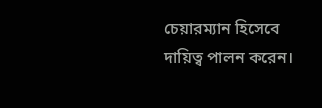চেয়ারম্যান হিসেবে দায়িত্ব পালন করেন।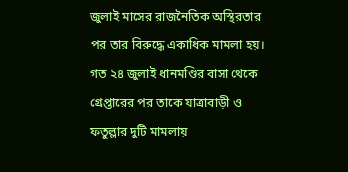জুলাই মাসের রাজনৈতিক অস্থিরতার পর তার বিরুদ্ধে একাধিক মামলা হয়। গত ২৪ জুলাই ধানমণ্ডির বাসা থেকে গ্রেপ্তারের পর তাকে যাত্রাবাড়ী ও ফতুল্লার দুটি মামলায়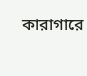কারাগারে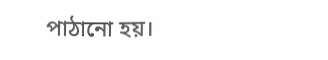পাঠানো হয়।